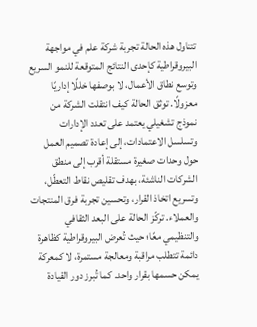تتناول هذه الحالة تجربة شركة علم في مواجهة البيروقراطية كإحدى النتائج المتوقعة للنمو السريع وتوسع نطاق الأعمال، لا بوصفها خللًا إداريًا معزولًا. توثق الحالة كيف انتقلت الشركة من نموذج تشغيلي يعتمد على تعدد الإدارات وتسلسل الاعتمادات، إلى إعادة تصميم العمل حول وحدات صغيرة مستقلة أقرب إلى منطق الشركات الناشئة، بهدف تقليص نقاط التعطّل، وتسريع اتخاذ القرار، وتحسين تجربة فرق المنتجات والعملاء. تركّز الحالة على البعد الثقافي والتنظيمي معًا؛ حيث تُعرض البيروقراطية كظاهرة دائمة تتطلب مراقبة ومعالجة مستمرة، لا كمعركة يمكن حسمها بقرار واحد. كما تُبرز دور القيادة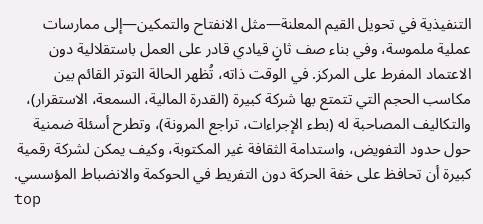التنفيذية في تحويل القيم المعلنة—مثل الانفتاح والتمكين—إلى ممارسات عملية ملموسة، وفي بناء صف ثانٍ قيادي قادر على العمل باستقلالية دون الاعتماد المفرط على المركز. في الوقت ذاته، تُظهر الحالة التوتر القائم بين مكاسب الحجم التي تتمتع بها شركة كبيرة (القدرة المالية، السمعة، الاستقرار)، والتكاليف المصاحبة له (بطء الإجراءات، تراجع المرونة)، وتطرح أسئلة ضمنية حول حدود التفويض، واستدامة الثقافة غير المكتوبة، وكيف يمكن لشركة رقمية كبيرة أن تحافظ على خفة الحركة دون التفريط في الحوكمة والانضباط المؤسسي.
top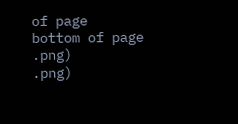of page
bottom of page
.png)
.png)